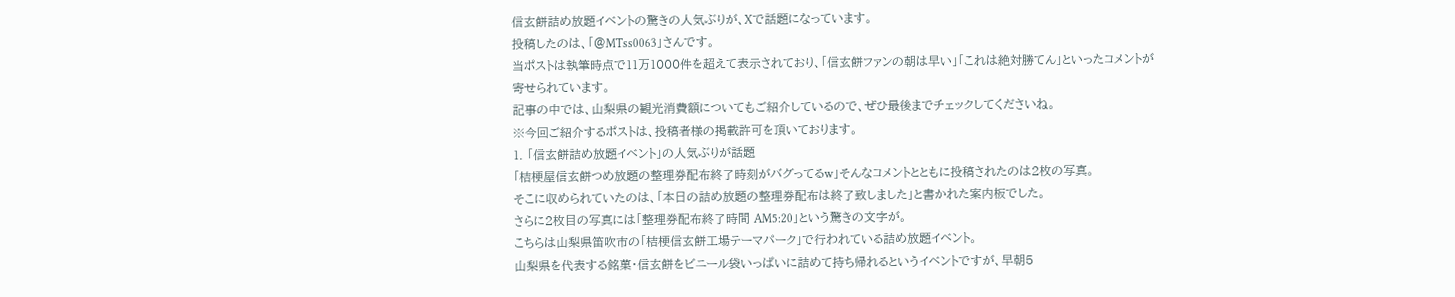信玄餅詰め放題イベントの驚きの人気ぶりが、Xで話題になっています。
投稿したのは、「@MTss0063」さんです。
当ポストは執筆時点で11万1000件を超えて表示されており、「信玄餅ファンの朝は早い」「これは絶対勝てん」といったコメントが寄せられています。
記事の中では、山梨県の観光消費額についてもご紹介しているので、ぜひ最後までチェックしてくださいね。
※今回ご紹介するポストは、投稿者様の掲載許可を頂いております。
1. 「信玄餅詰め放題イベント」の人気ぶりが話題
「桔梗屋信玄餅つめ放題の整理券配布終了時刻がバグってるw」そんなコメントとともに投稿されたのは2枚の写真。
そこに収められていたのは、「本日の詰め放題の整理券配布は終了致しました」と書かれた案内板でした。
さらに2枚目の写真には「整理券配布終了時間 AM5:20」という驚きの文字が。
こちらは山梨県笛吹市の「桔梗信玄餅工場テーマパーク」で行われている詰め放題イベント。
山梨県を代表する銘菓・信玄餅をビニール袋いっぱいに詰めて持ち帰れるというイベントですが、早朝5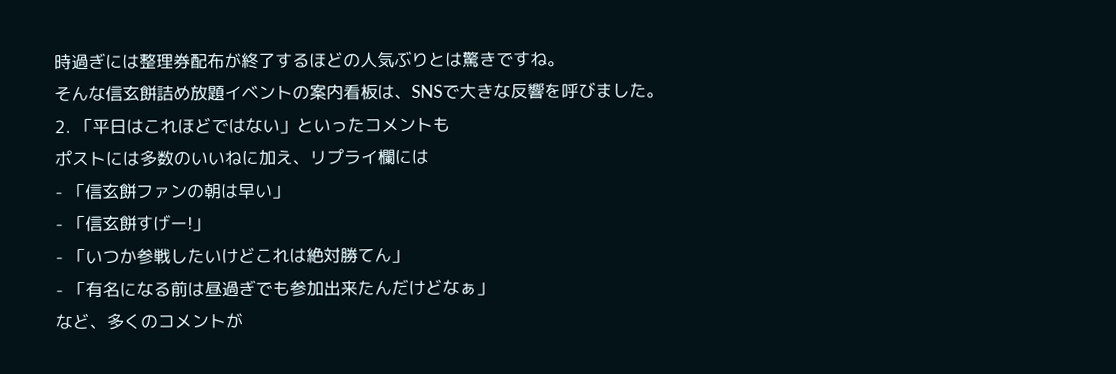時過ぎには整理券配布が終了するほどの人気ぶりとは驚きですね。
そんな信玄餅詰め放題イベントの案内看板は、SNSで大きな反響を呼びました。
2. 「平日はこれほどではない」といったコメントも
ポストには多数のいいねに加え、リプライ欄には
- 「信玄餅ファンの朝は早い」
- 「信玄餅すげー!」
- 「いつか参戦したいけどこれは絶対勝てん」
- 「有名になる前は昼過ぎでも参加出来たんだけどなぁ」
など、多くのコメントが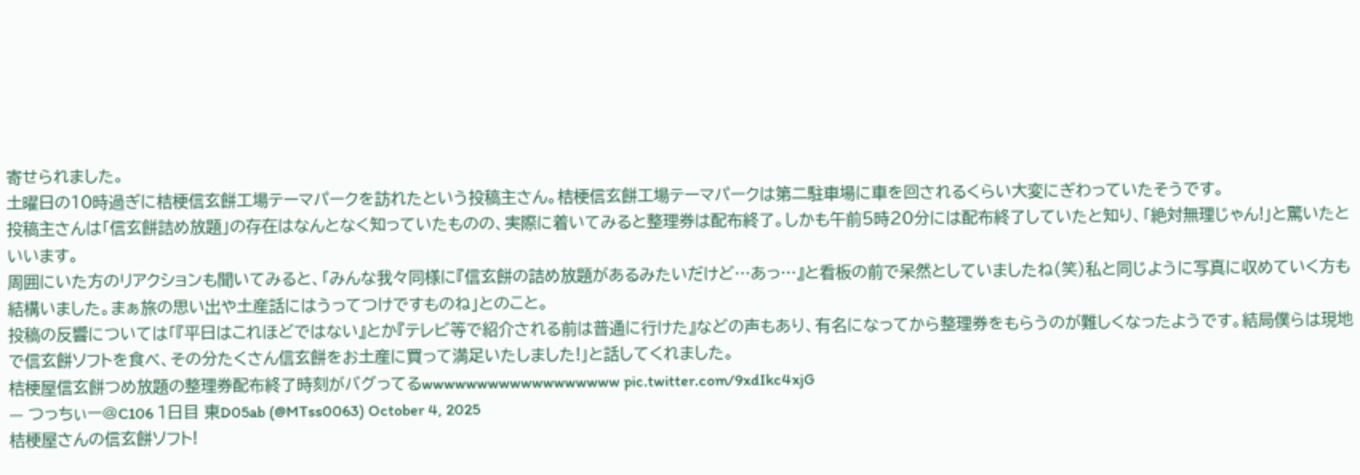寄せられました。
土曜日の10時過ぎに桔梗信玄餅工場テーマパークを訪れたという投稿主さん。桔梗信玄餅工場テーマパークは第二駐車場に車を回されるくらい大変にぎわっていたそうです。
投稿主さんは「信玄餅詰め放題」の存在はなんとなく知っていたものの、実際に着いてみると整理券は配布終了。しかも午前5時20分には配布終了していたと知り、「絶対無理じゃん!」と驚いたといいます。
周囲にいた方のリアクションも聞いてみると、「みんな我々同様に『信玄餅の詰め放題があるみたいだけど…あっ…』と看板の前で呆然としていましたね(笑)私と同じように写真に収めていく方も結構いました。まぁ旅の思い出や土産話にはうってつけですものね」とのこと。
投稿の反響については「『平日はこれほどではない』とか『テレビ等で紹介される前は普通に行けた』などの声もあり、有名になってから整理券をもらうのが難しくなったようです。結局僕らは現地で信玄餅ソフトを食べ、その分たくさん信玄餅をお土産に買って満足いたしました!」と話してくれました。
桔梗屋信玄餅つめ放題の整理券配布終了時刻がバグってるwwwwwwwwwwwwwwwwww pic.twitter.com/9xdIkc4xjG
— つっちぃー@C106 1日目 東D05ab (@MTss0063) October 4, 2025
桔梗屋さんの信玄餅ソフト!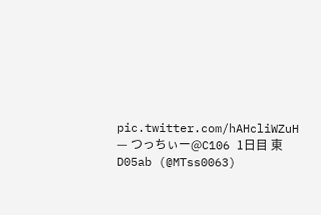pic.twitter.com/hAHcliWZuH
— つっちぃー@C106 1日目 東D05ab (@MTss0063)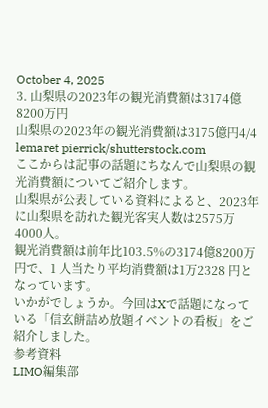October 4, 2025
3. 山梨県の2023年の観光消費額は3174億8200万円
山梨県の2023年の観光消費額は3175億円4/4
lemaret pierrick/shutterstock.com
ここからは記事の話題にちなんで山梨県の観光消費額についてご紹介します。
山梨県が公表している資料によると、2023年に山梨県を訪れた観光客実人数は2575万4000人。
観光消費額は前年比103.5%の3174億8200万円で、1 人当たり平均消費額は1万2328 円となっています。
いかがでしょうか。今回はXで話題になっている「信玄餅詰め放題イベントの看板」をご紹介しました。
参考資料
LIMO編集部